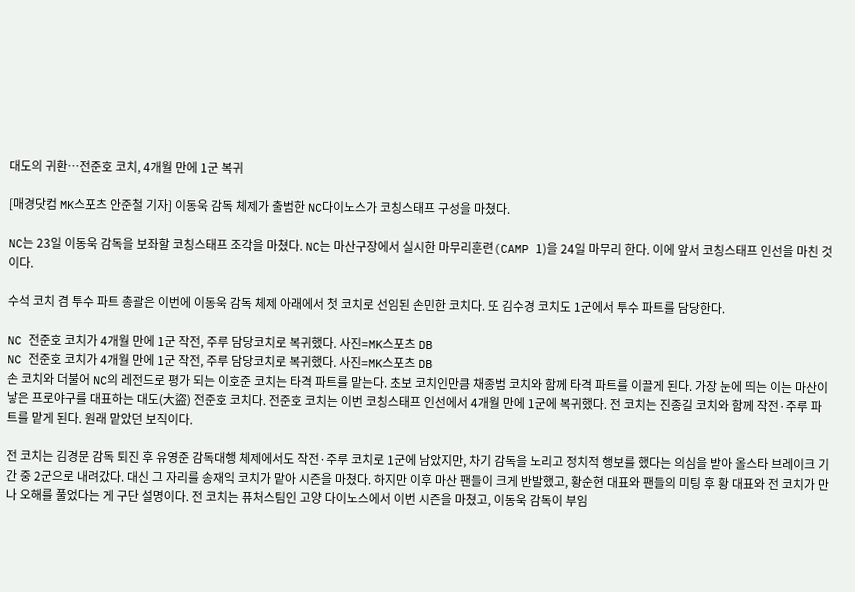대도의 귀환…전준호 코치, 4개월 만에 1군 복귀

[매경닷컴 MK스포츠 안준철 기자] 이동욱 감독 체제가 출범한 NC다이노스가 코칭스태프 구성을 마쳤다.

NC는 23일 이동욱 감독을 보좌할 코칭스태프 조각을 마쳤다. NC는 마산구장에서 실시한 마무리훈련(CAMP 1)을 24일 마무리 한다. 이에 앞서 코칭스태프 인선을 마친 것이다.

수석 코치 겸 투수 파트 총괄은 이번에 이동욱 감독 체제 아래에서 첫 코치로 선임된 손민한 코치다. 또 김수경 코치도 1군에서 투수 파트를 담당한다.

NC 전준호 코치가 4개월 만에 1군 작전, 주루 담당코치로 복귀했다. 사진=MK스포츠 DB
NC 전준호 코치가 4개월 만에 1군 작전, 주루 담당코치로 복귀했다. 사진=MK스포츠 DB
손 코치와 더불어 NC의 레전드로 평가 되는 이호준 코치는 타격 파트를 맡는다. 초보 코치인만큼 채종범 코치와 함께 타격 파트를 이끌게 된다. 가장 눈에 띄는 이는 마산이 낳은 프로야구를 대표하는 대도(大盜) 전준호 코치다. 전준호 코치는 이번 코칭스태프 인선에서 4개월 만에 1군에 복귀했다. 전 코치는 진종길 코치와 함께 작전·주루 파트를 맡게 된다. 원래 맡았던 보직이다.

전 코치는 김경문 감독 퇴진 후 유영준 감독대행 체제에서도 작전·주루 코치로 1군에 남았지만, 차기 감독을 노리고 정치적 행보를 했다는 의심을 받아 올스타 브레이크 기간 중 2군으로 내려갔다. 대신 그 자리를 송재익 코치가 맡아 시즌을 마쳤다. 하지만 이후 마산 팬들이 크게 반발했고, 황순현 대표와 팬들의 미팅 후 황 대표와 전 코치가 만나 오해를 풀었다는 게 구단 설명이다. 전 코치는 퓨처스팀인 고양 다이노스에서 이번 시즌을 마쳤고, 이동욱 감독이 부임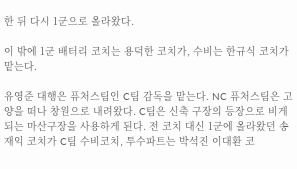한 뒤 다시 1군으로 올라왔다.

이 밖에 1군 배터리 코치는 용덕한 코치가, 수비는 한규식 코치가 맡는다.

유영준 대행은 퓨처스팀인 C팀 감독을 맡는다. NC 퓨처스팀은 고양을 떠나 창원으로 내려왔다. C팀은 신축 구장의 등장으로 비게 되는 마산구장을 사용하게 된다. 전 코치 대신 1군에 올라왔던 송재익 코치가 C팀 수비코치, 투수파트는 박석진 이대환 코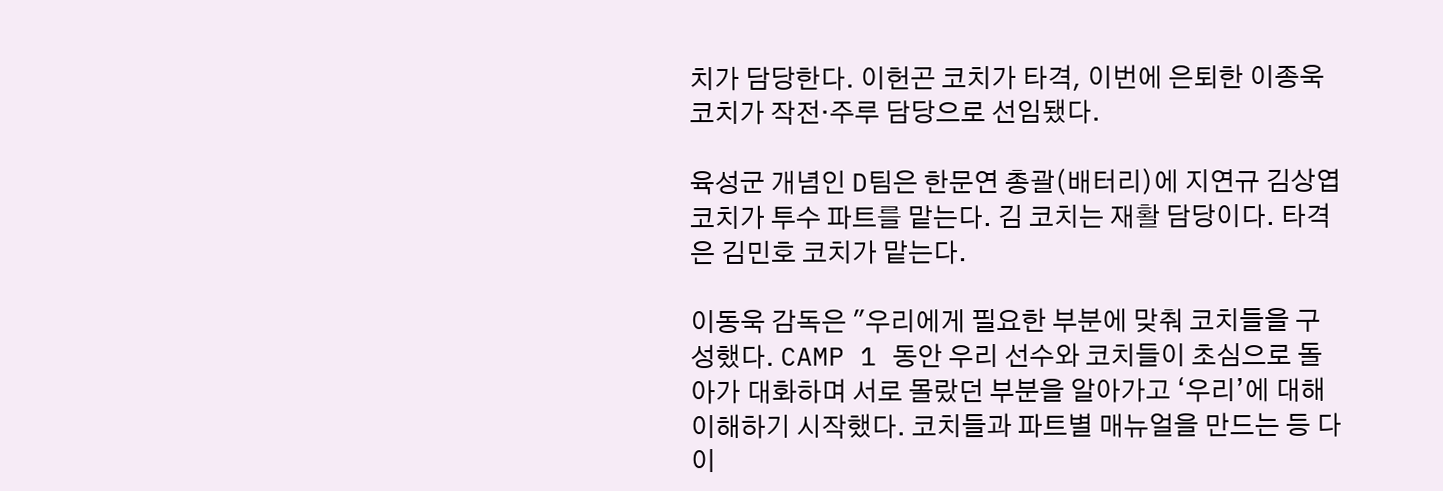치가 담당한다. 이헌곤 코치가 타격, 이번에 은퇴한 이종욱 코치가 작전·주루 담당으로 선임됐다.

육성군 개념인 D팀은 한문연 총괄(배터리)에 지연규 김상엽 코치가 투수 파트를 맡는다. 김 코치는 재활 담당이다. 타격은 김민호 코치가 맡는다.

이동욱 감독은 "우리에게 필요한 부분에 맞춰 코치들을 구성했다. CAMP 1 동안 우리 선수와 코치들이 초심으로 돌아가 대화하며 서로 몰랐던 부분을 알아가고 ‘우리’에 대해 이해하기 시작했다. 코치들과 파트별 매뉴얼을 만드는 등 다이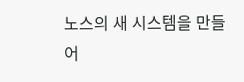노스의 새 시스템을 만들어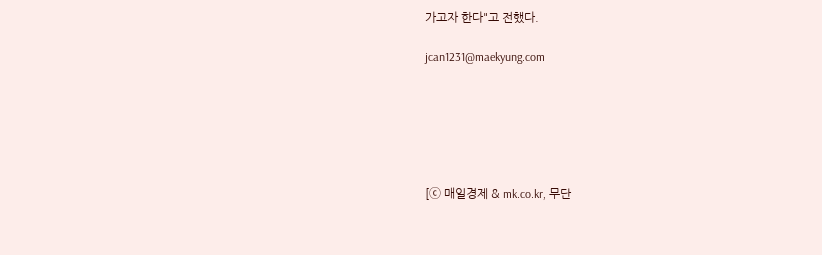가고자 한다"고 전했다.

jcan1231@maekyung.com






[ⓒ 매일경제 & mk.co.kr, 무단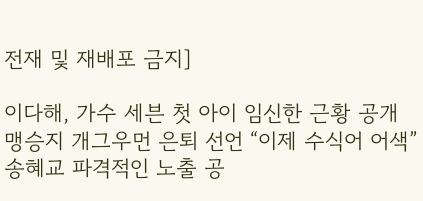전재 및 재배포 금지]

이다해, 가수 세븐 첫 아이 임신한 근황 공개
맹승지 개그우먼 은퇴 선언 “이제 수식어 어색”
송혜교 파격적인 노출 공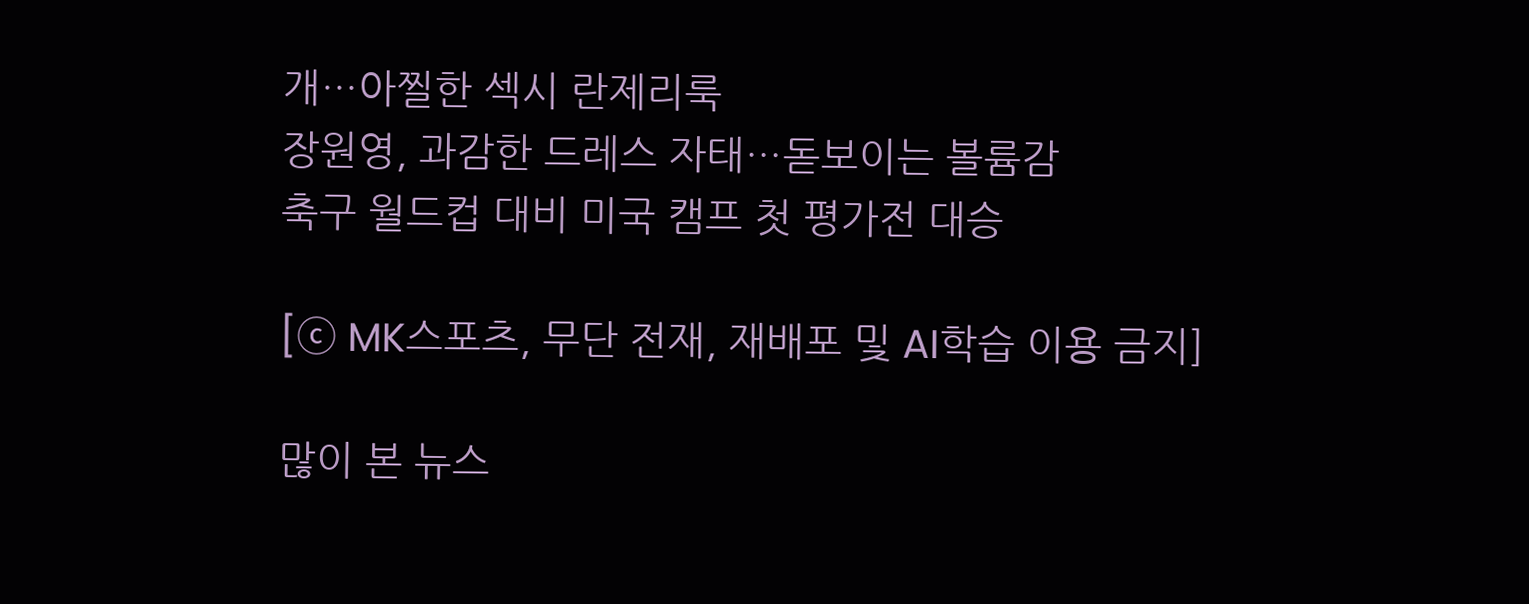개…아찔한 섹시 란제리룩
장원영, 과감한 드레스 자태…돋보이는 볼륨감
축구 월드컵 대비 미국 캠프 첫 평가전 대승

[ⓒ MK스포츠, 무단 전재, 재배포 및 AI학습 이용 금지]

많이 본 뉴스